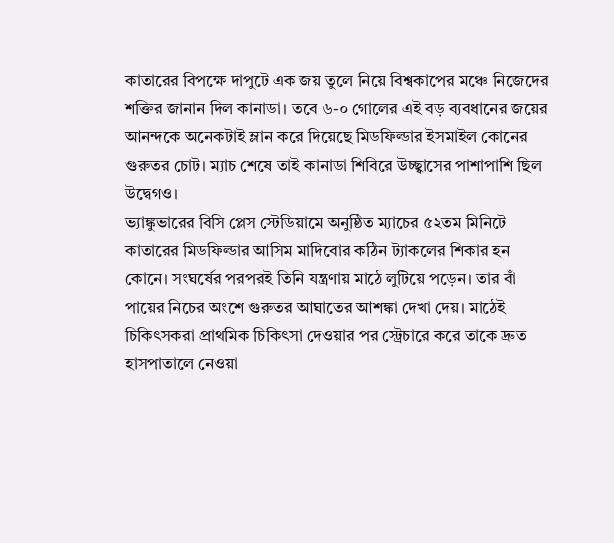কাতারের বিপক্ষে দাপুটে এক জয় তুলে নিয়ে বিশ্বকাপের মঞ্চে নিজেদের শক্তির জানান দিল কানাডা। তবে ৬-০ গোলের এই বড় ব্যবধানের জয়ের আনন্দকে অনেকটাই ম্লান করে দিয়েছে মিডফিল্ডার ইসমাইল কোনের গুরুতর চোট। ম্যাচ শেষে তাই কানাডা শিবিরে উচ্ছ্বাসের পাশাপাশি ছিল উদ্বেগও।
ভ্যাঙ্কুভারের বিসি প্লেস স্টেডিয়ামে অনুষ্ঠিত ম্যাচের ৫২তম মিনিটে কাতারের মিডফিল্ডার আসিম মাদিবোর কঠিন ট্যাকলের শিকার হন কোনে। সংঘর্ষের পরপরই তিনি যন্ত্রণায় মাঠে লুটিয়ে পড়েন। তার বাঁ পায়ের নিচের অংশে গুরুতর আঘাতের আশঙ্কা দেখা দেয়। মাঠেই চিকিৎসকরা প্রাথমিক চিকিৎসা দেওয়ার পর স্ট্রেচারে করে তাকে দ্রুত হাসপাতালে নেওয়া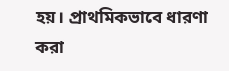হয়। প্রাথমিকভাবে ধারণা করা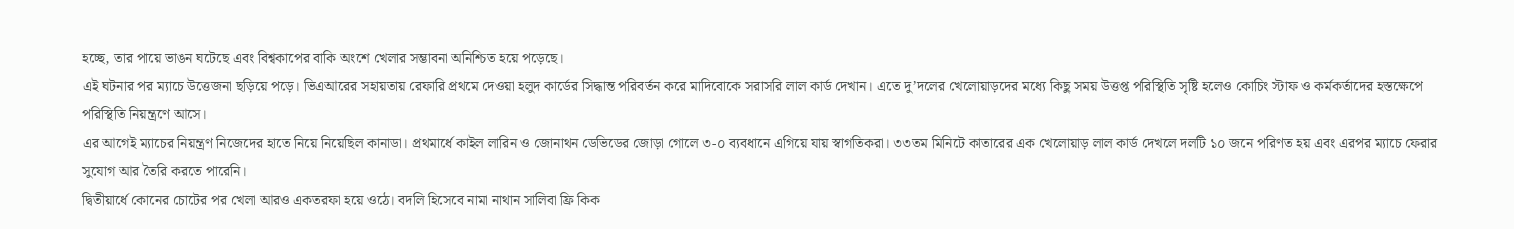হচ্ছে, তার পায়ে ভাঙন ঘটেছে এবং বিশ্বকাপের বাকি অংশে খেলার সম্ভাবনা অনিশ্চিত হয়ে পড়েছে।
এই ঘটনার পর ম্যাচে উত্তেজনা ছড়িয়ে পড়ে। ভিএআরের সহায়তায় রেফারি প্রথমে দেওয়া হলুদ কার্ডের সিদ্ধান্ত পরিবর্তন করে মাদিবোকে সরাসরি লাল কার্ড দেখান। এতে দু’দলের খেলোয়াড়দের মধ্যে কিছু সময় উত্তপ্ত পরিস্থিতি সৃষ্টি হলেও কোচিং স্টাফ ও কর্মকর্তাদের হস্তক্ষেপে পরিস্থিতি নিয়ন্ত্রণে আসে।
এর আগেই ম্যাচের নিয়ন্ত্রণ নিজেদের হাতে নিয়ে নিয়েছিল কানাডা। প্রথমার্ধে কাইল লারিন ও জোনাথন ডেভিডের জোড়া গোলে ৩-০ ব্যবধানে এগিয়ে যায় স্বাগতিকরা। ৩৩তম মিনিটে কাতারের এক খেলোয়াড় লাল কার্ড দেখলে দলটি ১০ জনে পরিণত হয় এবং এরপর ম্যাচে ফেরার সুযোগ আর তৈরি করতে পারেনি।
দ্বিতীয়ার্ধে কোনের চোটের পর খেলা আরও একতরফা হয়ে ওঠে। বদলি হিসেবে নামা নাথান সালিবা ফ্রি কিক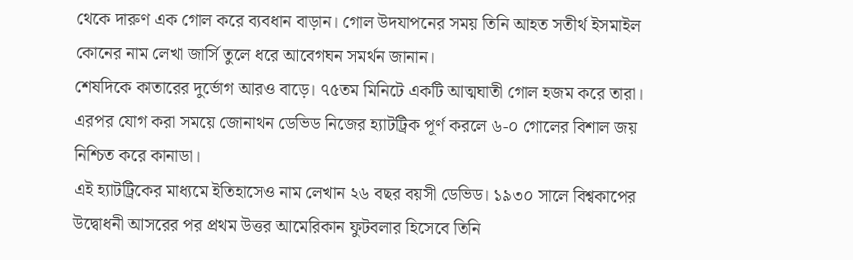থেকে দারুণ এক গোল করে ব্যবধান বাড়ান। গোল উদযাপনের সময় তিনি আহত সতীর্থ ইসমাইল কোনের নাম লেখা জার্সি তুলে ধরে আবেগঘন সমর্থন জানান।
শেষদিকে কাতারের দুর্ভোগ আরও বাড়ে। ৭৫তম মিনিটে একটি আত্মঘাতী গোল হজম করে তারা। এরপর যোগ করা সময়ে জোনাথন ডেভিড নিজের হ্যাটট্রিক পূর্ণ করলে ৬-০ গোলের বিশাল জয় নিশ্চিত করে কানাডা।
এই হ্যাটট্রিকের মাধ্যমে ইতিহাসেও নাম লেখান ২৬ বছর বয়সী ডেভিড। ১৯৩০ সালে বিশ্বকাপের উদ্বোধনী আসরের পর প্রথম উত্তর আমেরিকান ফুটবলার হিসেবে তিনি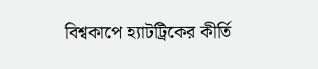বিশ্বকাপে হ্যাটট্রিকের কীর্তি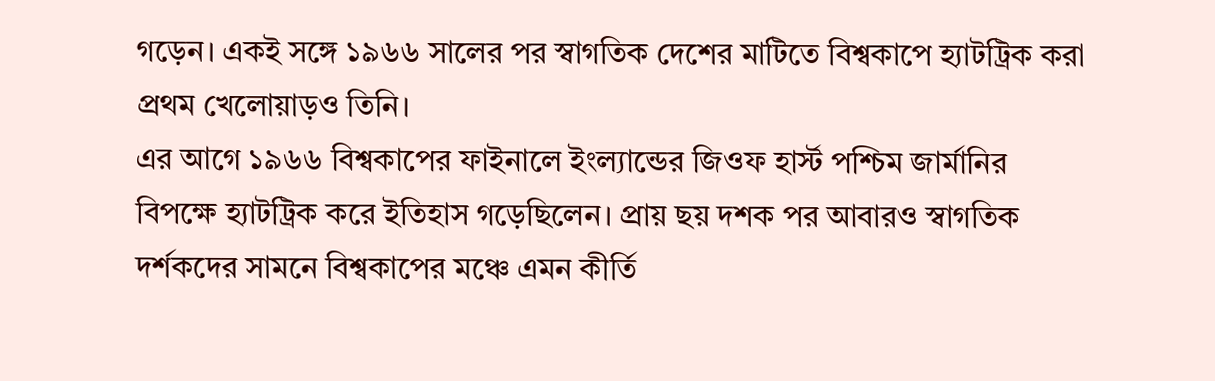গড়েন। একই সঙ্গে ১৯৬৬ সালের পর স্বাগতিক দেশের মাটিতে বিশ্বকাপে হ্যাটট্রিক করা প্রথম খেলোয়াড়ও তিনি।
এর আগে ১৯৬৬ বিশ্বকাপের ফাইনালে ইংল্যান্ডের জিওফ হার্স্ট পশ্চিম জার্মানির বিপক্ষে হ্যাটট্রিক করে ইতিহাস গড়েছিলেন। প্রায় ছয় দশক পর আবারও স্বাগতিক দর্শকদের সামনে বিশ্বকাপের মঞ্চে এমন কীর্তি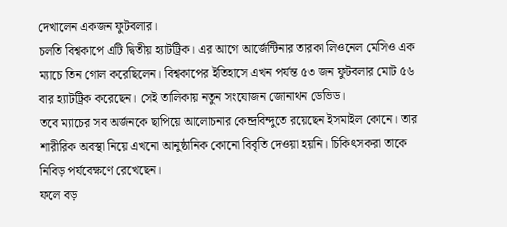দেখালেন একজন ফুটবলার।
চলতি বিশ্বকাপে এটি দ্বিতীয় হ্যাটট্রিক। এর আগে আর্জেন্টিনার তারকা লিওনেল মেসিও এক ম্যাচে তিন গোল করেছিলেন। বিশ্বকাপের ইতিহাসে এখন পর্যন্ত ৫৩ জন ফুটবলার মোট ৫৬ বার হ্যাটট্রিক করেছেন। সেই তালিকায় নতুন সংযোজন জোনাথন ডেভিড।
তবে ম্যাচের সব অর্জনকে ছাপিয়ে আলোচনার কেন্দ্রবিন্দুতে রয়েছেন ইসমাইল কোনে। তার শারীরিক অবস্থা নিয়ে এখনো আনুষ্ঠানিক কোনো বিবৃতি দেওয়া হয়নি। চিকিৎসকরা তাকে নিবিড় পর্যবেক্ষণে রেখেছেন।
ফলে বড়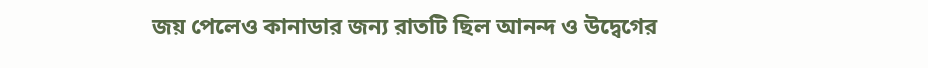জয় পেলেও কানাডার জন্য রাতটি ছিল আনন্দ ও উদ্বেগের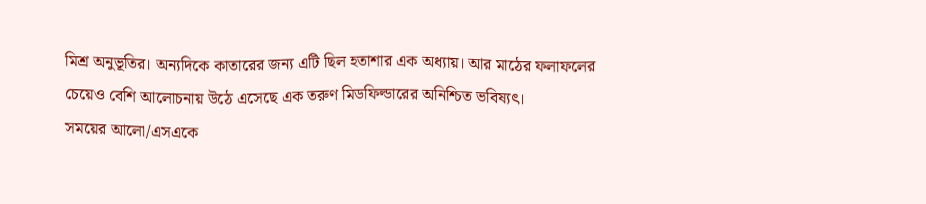মিশ্র অনুভূতির। অন্যদিকে কাতারের জন্য এটি ছিল হতাশার এক অধ্যায়। আর মাঠের ফলাফলের চেয়েও বেশি আলোচনায় উঠে এসেছে এক তরুণ মিডফিল্ডারের অনিশ্চিত ভবিষ্যৎ।
সময়ের আলো/এসএকে